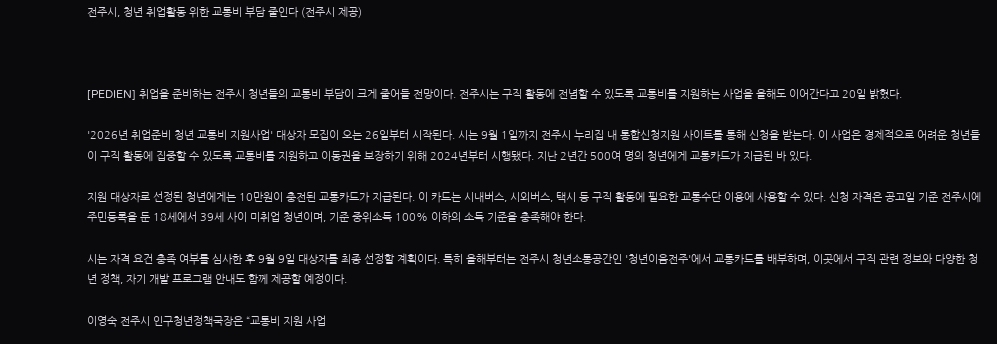전주시, 청년 취업활동 위한 교통비 부담 줄인다 (전주시 제공)



[PEDIEN] 취업을 준비하는 전주시 청년들의 교통비 부담이 크게 줄어들 전망이다. 전주시는 구직 활동에 전념할 수 있도록 교통비를 지원하는 사업을 올해도 이어간다고 20일 밝혔다.

'2026년 취업준비 청년 교통비 지원사업' 대상자 모집이 오는 26일부터 시작된다. 시는 9월 1일까지 전주시 누리집 내 통합신청지원 사이트를 통해 신청을 받는다. 이 사업은 경제적으로 어려운 청년들이 구직 활동에 집중할 수 있도록 교통비를 지원하고 이동권을 보장하기 위해 2024년부터 시행됐다. 지난 2년간 500여 명의 청년에게 교통카드가 지급된 바 있다.

지원 대상자로 선정된 청년에게는 10만원이 충전된 교통카드가 지급된다. 이 카드는 시내버스, 시외버스, 택시 등 구직 활동에 필요한 교통수단 이용에 사용할 수 있다. 신청 자격은 공고일 기준 전주시에 주민등록을 둔 18세에서 39세 사이 미취업 청년이며, 기준 중위소득 100% 이하의 소득 기준을 충족해야 한다.

시는 자격 요건 충족 여부를 심사한 후 9월 9일 대상자를 최종 선정할 계획이다. 특히 올해부터는 전주시 청년소통공간인 '청년이음전주'에서 교통카드를 배부하며, 이곳에서 구직 관련 정보와 다양한 청년 정책, 자기 개발 프로그램 안내도 함께 제공할 예정이다.

이영숙 전주시 인구청년정책국장은 “교통비 지원 사업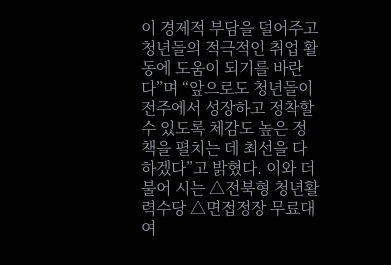이 경제적 부담을 덜어주고 청년들의 적극적인 취업 활동에 도움이 되기를 바란다”며 “앞으로도 청년들이 전주에서 성장하고 정착할 수 있도록 체감도 높은 정책을 펼치는 데 최선을 다하겠다”고 밝혔다. 이와 더불어 시는 △전북형 청년활력수당 △면접정장 무료대여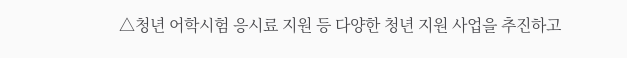△청년 어학시험 응시료 지원 등 다양한 청년 지원 사업을 추진하고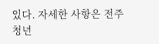있다. 자세한 사항은 전주청년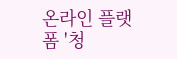온라인 플랫폼 '청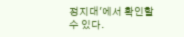정지대'에서 확인할 수 있다.